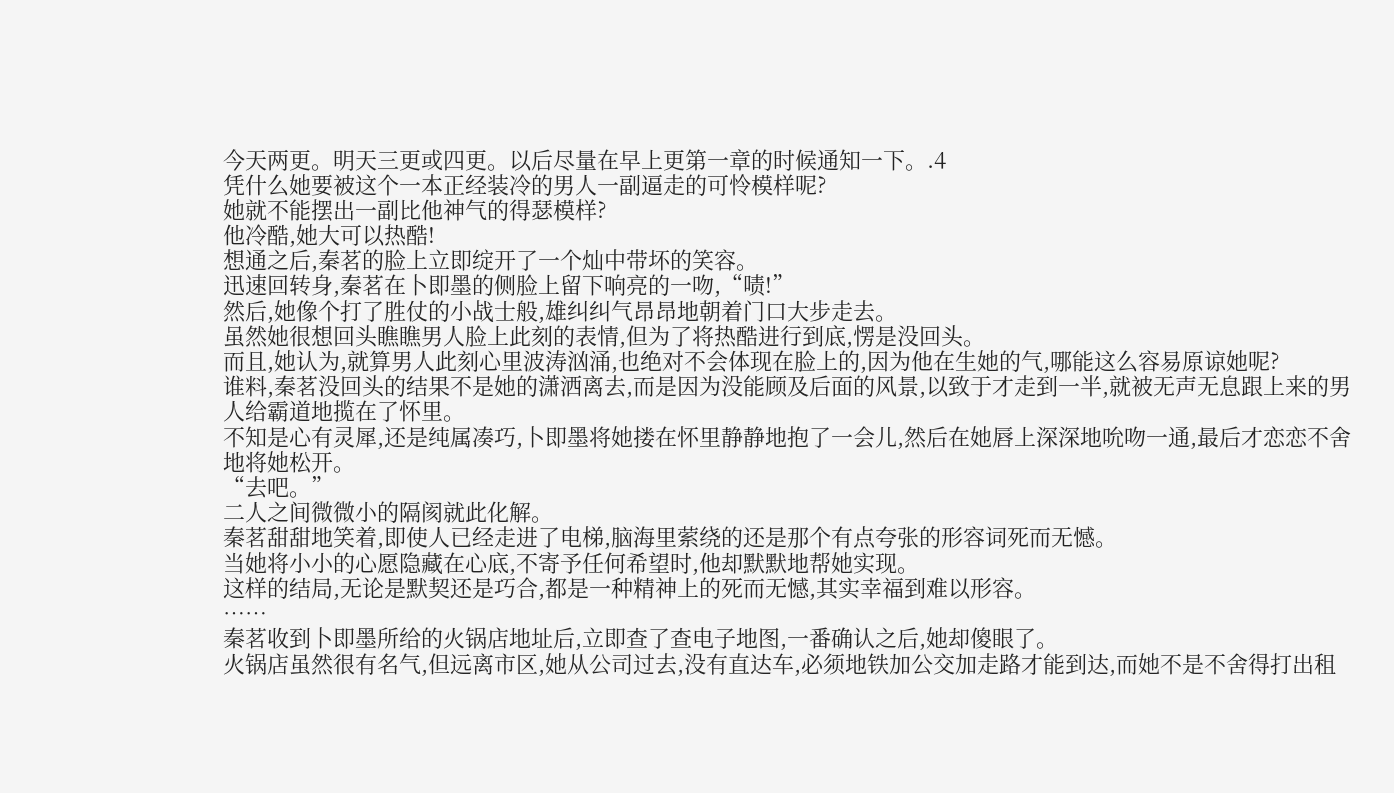今天两更。明天三更或四更。以后尽量在早上更第一章的时候通知一下。.4
凭什么她要被这个一本正经装冷的男人一副逼走的可怜模样呢?
她就不能摆出一副比他神气的得瑟模样?
他冷酷,她大可以热酷!
想通之后,秦茗的脸上立即绽开了一个灿中带坏的笑容。
迅速回转身,秦茗在卜即墨的侧脸上留下响亮的一吻,“啧!”
然后,她像个打了胜仗的小战士般,雄纠纠气昂昂地朝着门口大步走去。
虽然她很想回头瞧瞧男人脸上此刻的表情,但为了将热酷进行到底,愣是没回头。
而且,她认为,就算男人此刻心里波涛汹涌,也绝对不会体现在脸上的,因为他在生她的气,哪能这么容易原谅她呢?
谁料,秦茗没回头的结果不是她的潇洒离去,而是因为没能顾及后面的风景,以致于才走到一半,就被无声无息跟上来的男人给霸道地揽在了怀里。
不知是心有灵犀,还是纯属凑巧,卜即墨将她搂在怀里静静地抱了一会儿,然后在她唇上深深地吮吻一通,最后才恋恋不舍地将她松开。
“去吧。”
二人之间微微小的隔阂就此化解。
秦茗甜甜地笑着,即使人已经走进了电梯,脑海里萦绕的还是那个有点夸张的形容词死而无憾。
当她将小小的心愿隐藏在心底,不寄予任何希望时,他却默默地帮她实现。
这样的结局,无论是默契还是巧合,都是一种精神上的死而无憾,其实幸福到难以形容。
……
秦茗收到卜即墨所给的火锅店地址后,立即查了查电子地图,一番确认之后,她却傻眼了。
火锅店虽然很有名气,但远离市区,她从公司过去,没有直达车,必须地铁加公交加走路才能到达,而她不是不舍得打出租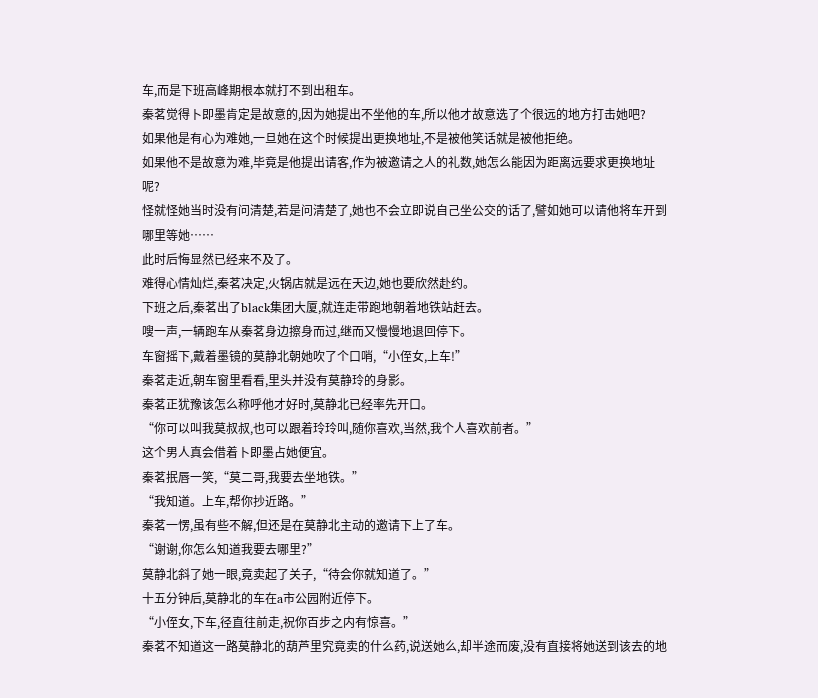车,而是下班高峰期根本就打不到出租车。
秦茗觉得卜即墨肯定是故意的,因为她提出不坐他的车,所以他才故意选了个很远的地方打击她吧?
如果他是有心为难她,一旦她在这个时候提出更换地址,不是被他笑话就是被他拒绝。
如果他不是故意为难,毕竟是他提出请客,作为被邀请之人的礼数,她怎么能因为距离远要求更换地址呢?
怪就怪她当时没有问清楚,若是问清楚了,她也不会立即说自己坐公交的话了,譬如她可以请他将车开到哪里等她……
此时后悔显然已经来不及了。
难得心情灿烂,秦茗决定,火锅店就是远在天边,她也要欣然赴约。
下班之后,秦茗出了black集团大厦,就连走带跑地朝着地铁站赶去。
嗖一声,一辆跑车从秦茗身边擦身而过,继而又慢慢地退回停下。
车窗摇下,戴着墨镜的莫静北朝她吹了个口哨,“小侄女,上车!”
秦茗走近,朝车窗里看看,里头并没有莫静玲的身影。
秦茗正犹豫该怎么称呼他才好时,莫静北已经率先开口。
“你可以叫我莫叔叔,也可以跟着玲玲叫,随你喜欢,当然,我个人喜欢前者。”
这个男人真会借着卜即墨占她便宜。
秦茗抿唇一笑,“莫二哥,我要去坐地铁。”
“我知道。上车,帮你抄近路。”
秦茗一愣,虽有些不解,但还是在莫静北主动的邀请下上了车。
“谢谢,你怎么知道我要去哪里?”
莫静北斜了她一眼,竟卖起了关子,“待会你就知道了。”
十五分钟后,莫静北的车在a市公园附近停下。
“小侄女,下车,径直往前走,祝你百步之内有惊喜。”
秦茗不知道这一路莫静北的葫芦里究竟卖的什么药,说送她么,却半途而废,没有直接将她送到该去的地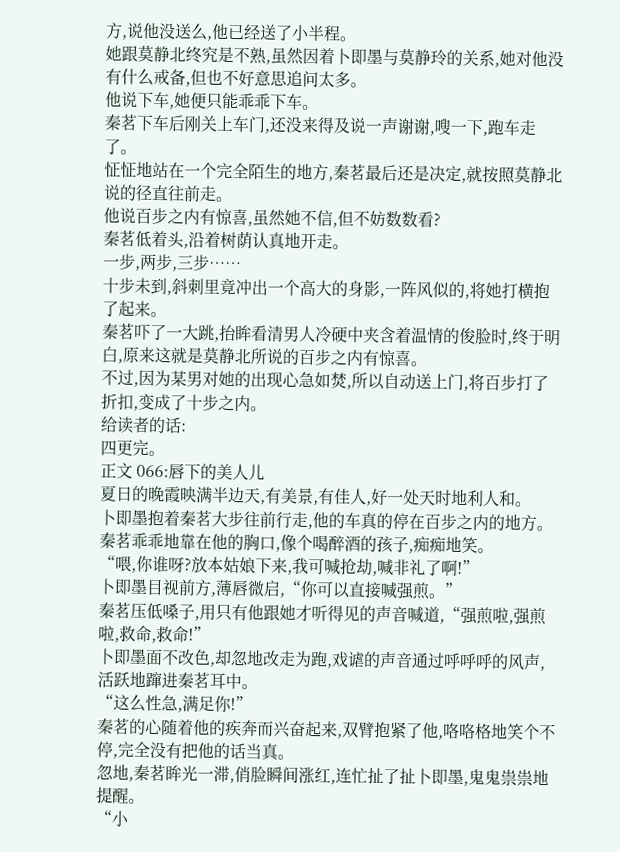方,说他没送么,他已经送了小半程。
她跟莫静北终究是不熟,虽然因着卜即墨与莫静玲的关系,她对他没有什么戒备,但也不好意思追问太多。
他说下车,她便只能乖乖下车。
秦茗下车后刚关上车门,还没来得及说一声谢谢,嗖一下,跑车走了。
怔怔地站在一个完全陌生的地方,秦茗最后还是决定,就按照莫静北说的径直往前走。
他说百步之内有惊喜,虽然她不信,但不妨数数看?
秦茗低着头,沿着树荫认真地开走。
一步,两步,三步……
十步未到,斜刺里竟冲出一个高大的身影,一阵风似的,将她打横抱了起来。
秦茗吓了一大跳,抬眸看清男人冷硬中夹含着温情的俊脸时,终于明白,原来这就是莫静北所说的百步之内有惊喜。
不过,因为某男对她的出现心急如焚,所以自动送上门,将百步打了折扣,变成了十步之内。
给读者的话:
四更完。
正文 066:唇下的美人儿
夏日的晚霞映满半边天,有美景,有佳人,好一处天时地利人和。
卜即墨抱着秦茗大步往前行走,他的车真的停在百步之内的地方。
秦茗乖乖地靠在他的胸口,像个喝醉酒的孩子,痴痴地笑。
“喂,你谁呀?放本姑娘下来,我可喊抢劫,喊非礼了啊!”
卜即墨目视前方,薄唇微启,“你可以直接喊强煎。”
秦茗压低嗓子,用只有他跟她才听得见的声音喊道,“强煎啦,强煎啦,救命,救命!”
卜即墨面不改色,却忽地改走为跑,戏谑的声音通过呼呼呼的风声,活跃地蹿进秦茗耳中。
“这么性急,满足你!”
秦茗的心随着他的疾奔而兴奋起来,双臂抱紧了他,咯咯格地笑个不停,完全没有把他的话当真。
忽地,秦茗眸光一滞,俏脸瞬间涨红,连忙扯了扯卜即墨,鬼鬼祟祟地提醒。
“小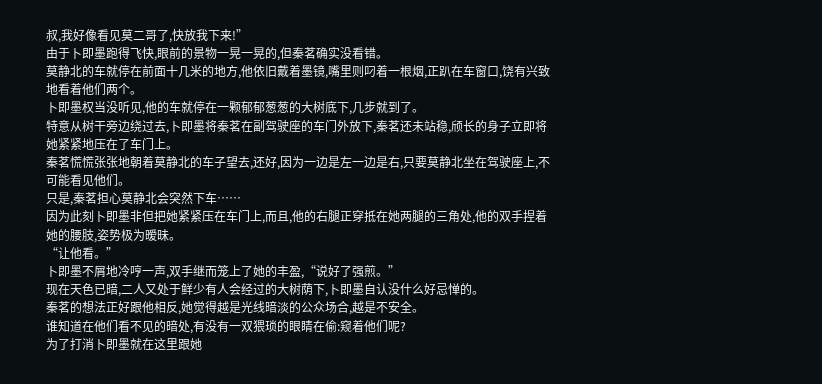叔,我好像看见莫二哥了,快放我下来!”
由于卜即墨跑得飞快,眼前的景物一晃一晃的,但秦茗确实没看错。
莫静北的车就停在前面十几米的地方,他依旧戴着墨镜,嘴里则叼着一根烟,正趴在车窗口,饶有兴致地看着他们两个。
卜即墨权当没听见,他的车就停在一颗郁郁葱葱的大树底下,几步就到了。
特意从树干旁边绕过去,卜即墨将秦茗在副驾驶座的车门外放下,秦茗还未站稳,颀长的身子立即将她紧紧地压在了车门上。
秦茗慌慌张张地朝着莫静北的车子望去,还好,因为一边是左一边是右,只要莫静北坐在驾驶座上,不可能看见他们。
只是,秦茗担心莫静北会突然下车……
因为此刻卜即墨非但把她紧紧压在车门上,而且,他的右腿正穿抵在她两腿的三角处,他的双手捏着她的腰肢,姿势极为暧昧。
“让他看。”
卜即墨不屑地冷哼一声,双手继而笼上了她的丰盈,“说好了强煎。”
现在天色已暗,二人又处于鲜少有人会经过的大树荫下,卜即墨自认没什么好忌惮的。
秦茗的想法正好跟他相反,她觉得越是光线暗淡的公众场合,越是不安全。
谁知道在他们看不见的暗处,有没有一双猥琐的眼睛在偷:窥着他们呢?
为了打消卜即墨就在这里跟她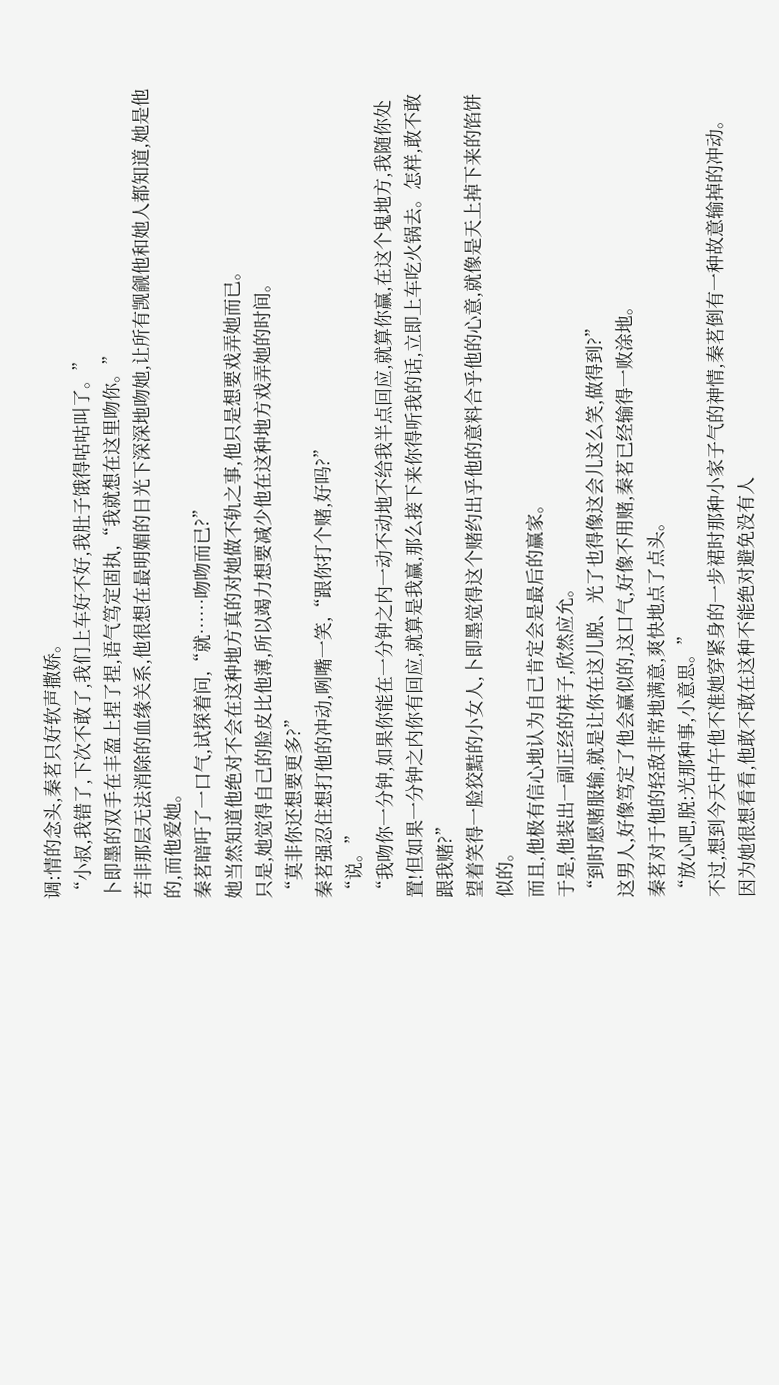调:情的念头,秦茗只好软声撒娇。
“小叔,我错了,下次不敢了,我们上车好不好,我肚子饿得咕咕叫了。”
卜即墨的双手在丰盈上捏了捏,语气笃定固执,“我就想在这里吻你。”
若非那层无法消除的血缘关系,他很想在最明媚的日光下深深地吻她,让所有觊觎他和她人都知道,她是他的,而他爱她。
秦茗暗吁了一口气,试探着问,“就……吻吻而已?”
她当然知道他绝对不会在这种地方真的对她做不轨之事,他只是想要戏弄她而已。
只是,她觉得自己的脸皮比他薄,所以竭力想要减少他在这种地方戏弄她的时间。
“莫非你还想要更多?”
秦茗强忍住想打他的冲动,咧嘴一笑,“跟你打个赌,好吗?”
“说。”
“我吻你一分钟,如果你能在一分钟之内一动不动地不给我半点回应,就算你赢,在这个鬼地方,我随你处置!但如果一分钟之内你有回应,就算是我赢,那么接下来你得听我的话,立即上车吃火锅去。怎样,敢不敢跟我赌?”
望着笑得一脸狡黠的小女人,卜即墨觉得这个赌约出乎他的意料合乎他的心意,就像是天上掉下来的馅饼似的。
而且,他极有信心地认为自己肯定会是最后的赢家。
于是,他装出一副正经的样子,欣然应允。
“到时愿赌服输,就是让你在这儿脱、光了也得像这会儿这么笑,做得到?”
这男人,好像笃定了他会赢似的,这口气,好像不用赌,秦茗已经输得一败涂地。
秦茗对于他的轻敌非常地满意,爽快地点了点头。
“放心吧,脱:光那种事,小意思。”
不过,想到今天中午他不准她穿紧身的一步裙时那种小家子气的神情,秦茗倒有一种故意输掉的冲动。
因为她很想看看,他敢不敢在这种不能绝对避免没有人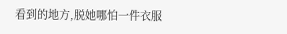看到的地方,脱她哪怕一件衣服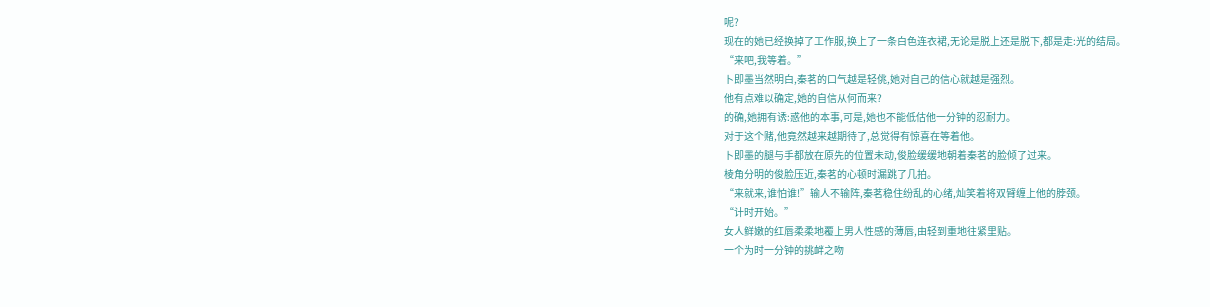呢?
现在的她已经换掉了工作服,换上了一条白色连衣裙,无论是脱上还是脱下,都是走:光的结局。
“来吧,我等着。”
卜即墨当然明白,秦茗的口气越是轻佻,她对自己的信心就越是强烈。
他有点难以确定,她的自信从何而来?
的确,她拥有诱:惑他的本事,可是,她也不能低估他一分钟的忍耐力。
对于这个赌,他竟然越来越期待了,总觉得有惊喜在等着他。
卜即墨的腿与手都放在原先的位置未动,俊脸缓缓地朝着秦茗的脸倾了过来。
棱角分明的俊脸压近,秦茗的心顿时漏跳了几拍。
“来就来,谁怕谁!”输人不输阵,秦茗稳住纷乱的心绪,灿笑着将双臂缠上他的脖颈。
“计时开始。”
女人鲜嫩的红唇柔柔地覆上男人性感的薄唇,由轻到重地往紧里贴。
一个为时一分钟的挑衅之吻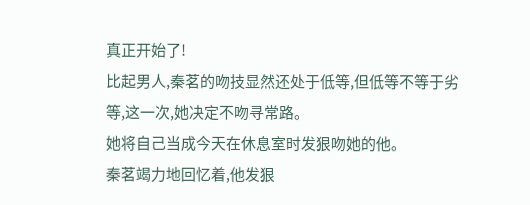真正开始了!
比起男人,秦茗的吻技显然还处于低等,但低等不等于劣等,这一次,她决定不吻寻常路。
她将自己当成今天在休息室时发狠吻她的他。
秦茗竭力地回忆着,他发狠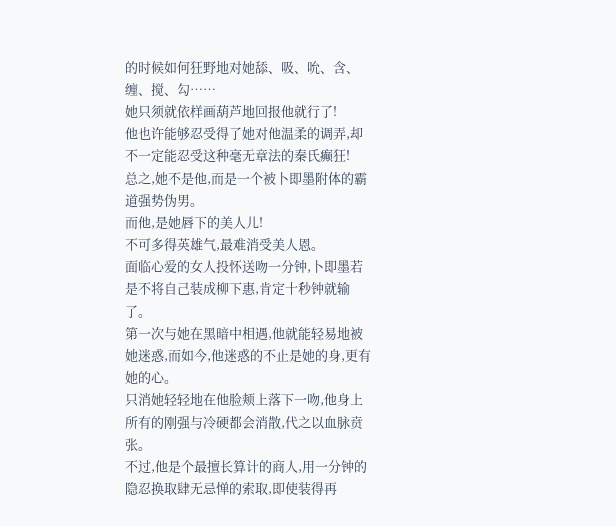的时候如何狂野地对她舔、吸、吮、含、缠、搅、勾……
她只须就依样画葫芦地回报他就行了!
他也许能够忍受得了她对他温柔的调弄,却不一定能忍受这种毫无章法的秦氏癫狂!
总之,她不是他,而是一个被卜即墨附体的霸道强势伪男。
而他,是她唇下的美人儿!
不可多得英雄气,最难消受美人恩。
面临心爱的女人投怀送吻一分钟,卜即墨若是不将自己装成柳下惠,肯定十秒钟就输了。
第一次与她在黑暗中相遇,他就能轻易地被她迷惑,而如今,他迷惑的不止是她的身,更有她的心。
只消她轻轻地在他脸颊上落下一吻,他身上所有的刚强与冷硬都会消散,代之以血脉贲张。
不过,他是个最擅长算计的商人,用一分钟的隐忍换取肆无忌惮的索取,即使装得再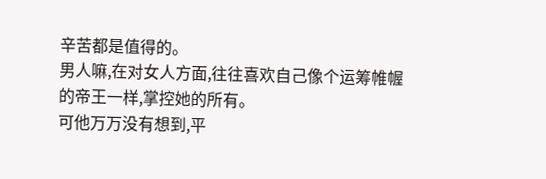辛苦都是值得的。
男人嘛,在对女人方面,往往喜欢自己像个运筹帷幄的帝王一样,掌控她的所有。
可他万万没有想到,平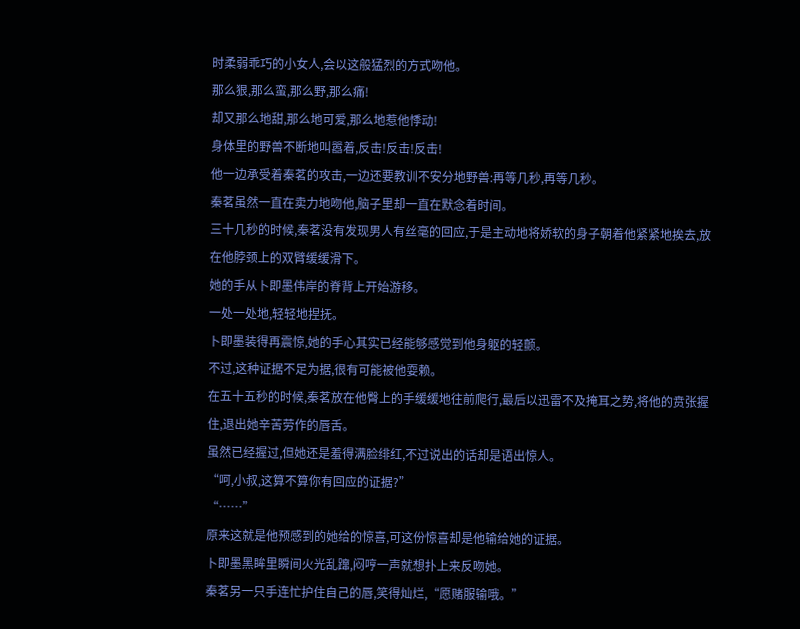时柔弱乖巧的小女人,会以这般猛烈的方式吻他。
那么狠,那么蛮,那么野,那么痛!
却又那么地甜,那么地可爱,那么地惹他悸动!
身体里的野兽不断地叫嚣着,反击!反击!反击!
他一边承受着秦茗的攻击,一边还要教训不安分地野兽:再等几秒,再等几秒。
秦茗虽然一直在卖力地吻他,脑子里却一直在默念着时间。
三十几秒的时候,秦茗没有发现男人有丝毫的回应,于是主动地将娇软的身子朝着他紧紧地挨去,放在他脖颈上的双臂缓缓滑下。
她的手从卜即墨伟岸的脊背上开始游移。
一处一处地,轻轻地捏抚。
卜即墨装得再震惊,她的手心其实已经能够感觉到他身躯的轻颤。
不过,这种证据不足为据,很有可能被他耍赖。
在五十五秒的时候,秦茗放在他臀上的手缓缓地往前爬行,最后以迅雷不及掩耳之势,将他的贲张握住,退出她辛苦劳作的唇舌。
虽然已经握过,但她还是羞得满脸绯红,不过说出的话却是语出惊人。
“呵,小叔,这算不算你有回应的证据?”
“……”
原来这就是他预感到的她给的惊喜,可这份惊喜却是他输给她的证据。
卜即墨黑眸里瞬间火光乱蹿,闷哼一声就想扑上来反吻她。
秦茗另一只手连忙护住自己的唇,笑得灿烂,“愿赌服输哦。”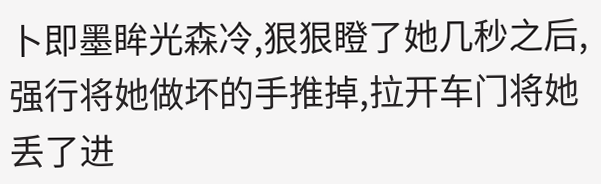卜即墨眸光森冷,狠狠瞪了她几秒之后,强行将她做坏的手推掉,拉开车门将她丢了进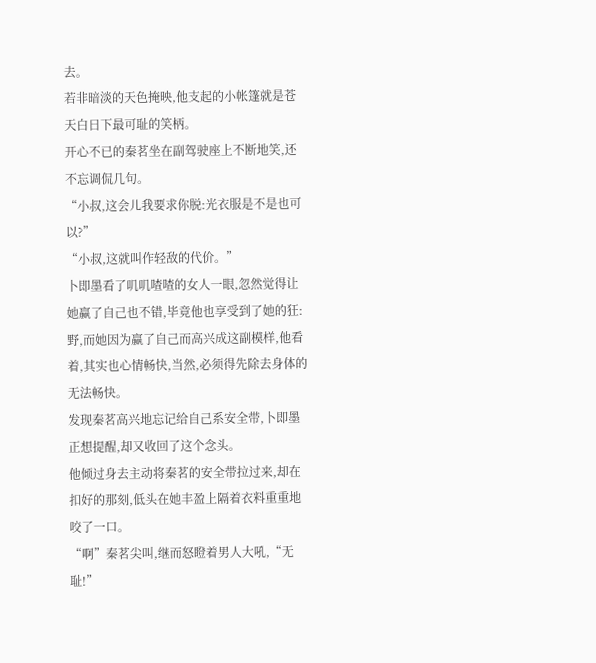去。
若非暗淡的天色掩映,他支起的小帐篷就是苍天白日下最可耻的笑柄。
开心不已的秦茗坐在副驾驶座上不断地笑,还不忘调侃几句。
“小叔,这会儿我要求你脱:光衣服是不是也可以?”
“小叔,这就叫作轻敌的代价。”
卜即墨看了叽叽喳喳的女人一眼,忽然觉得让她赢了自己也不错,毕竟他也享受到了她的狂:野,而她因为赢了自己而高兴成这副模样,他看着,其实也心情畅快,当然,必须得先除去身体的无法畅快。
发现秦茗高兴地忘记给自己系安全带,卜即墨正想提醒,却又收回了这个念头。
他倾过身去主动将秦茗的安全带拉过来,却在扣好的那刻,低头在她丰盈上隔着衣料重重地咬了一口。
“啊”秦茗尖叫,继而怒瞪着男人大吼,“无耻!”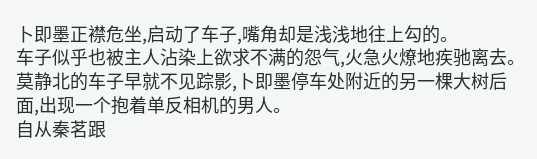卜即墨正襟危坐,启动了车子,嘴角却是浅浅地往上勾的。
车子似乎也被主人沾染上欲求不满的怨气,火急火燎地疾驰离去。
莫静北的车子早就不见踪影,卜即墨停车处附近的另一棵大树后面,出现一个抱着单反相机的男人。
自从秦茗跟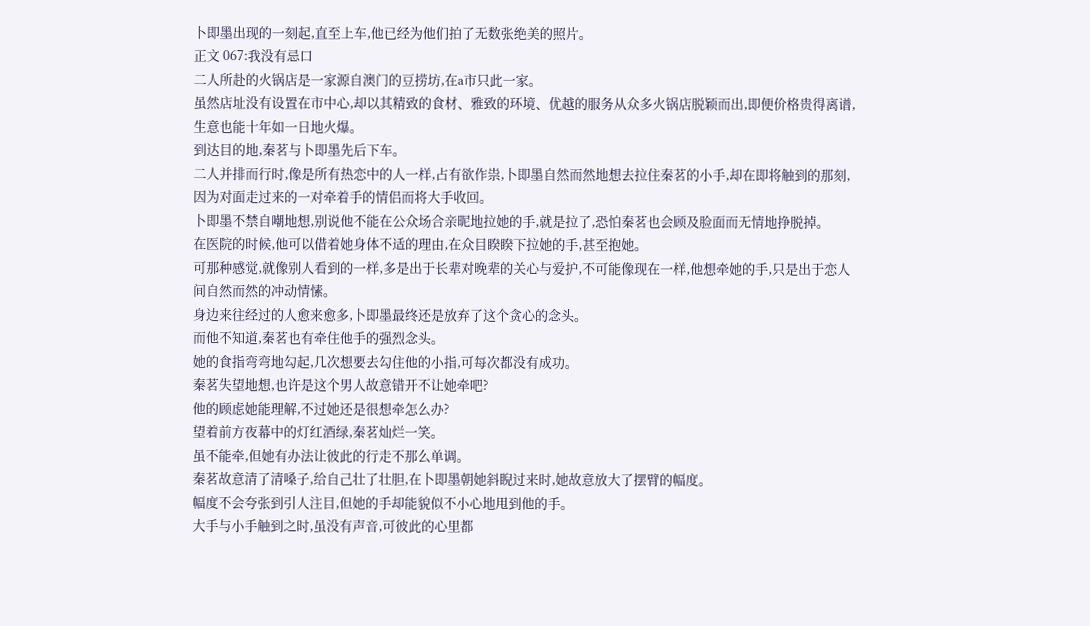卜即墨出现的一刻起,直至上车,他已经为他们拍了无数张绝美的照片。
正文 067:我没有忌口
二人所赴的火锅店是一家源自澳门的豆捞坊,在a市只此一家。
虽然店址没有设置在市中心,却以其精致的食材、雅致的环境、优越的服务从众多火锅店脱颖而出,即便价格贵得离谱,生意也能十年如一日地火爆。
到达目的地,秦茗与卜即墨先后下车。
二人并排而行时,像是所有热恋中的人一样,占有欲作祟,卜即墨自然而然地想去拉住秦茗的小手,却在即将触到的那刻,因为对面走过来的一对牵着手的情侣而将大手收回。
卜即墨不禁自嘲地想,别说他不能在公众场合亲昵地拉她的手,就是拉了,恐怕秦茗也会顾及脸面而无情地挣脱掉。
在医院的时候,他可以借着她身体不适的理由,在众目睽睽下拉她的手,甚至抱她。
可那种感觉,就像别人看到的一样,多是出于长辈对晚辈的关心与爱护,不可能像现在一样,他想牵她的手,只是出于恋人间自然而然的冲动情愫。
身边来往经过的人愈来愈多,卜即墨最终还是放弃了这个贪心的念头。
而他不知道,秦茗也有牵住他手的强烈念头。
她的食指弯弯地勾起,几次想要去勾住他的小指,可每次都没有成功。
秦茗失望地想,也许是这个男人故意错开不让她牵吧?
他的顾虑她能理解,不过她还是很想牵怎么办?
望着前方夜幕中的灯红酒绿,秦茗灿烂一笑。
虽不能牵,但她有办法让彼此的行走不那么单调。
秦茗故意清了清嗓子,给自己壮了壮胆,在卜即墨朝她斜睨过来时,她故意放大了摆臂的幅度。
幅度不会夸张到引人注目,但她的手却能貌似不小心地甩到他的手。
大手与小手触到之时,虽没有声音,可彼此的心里都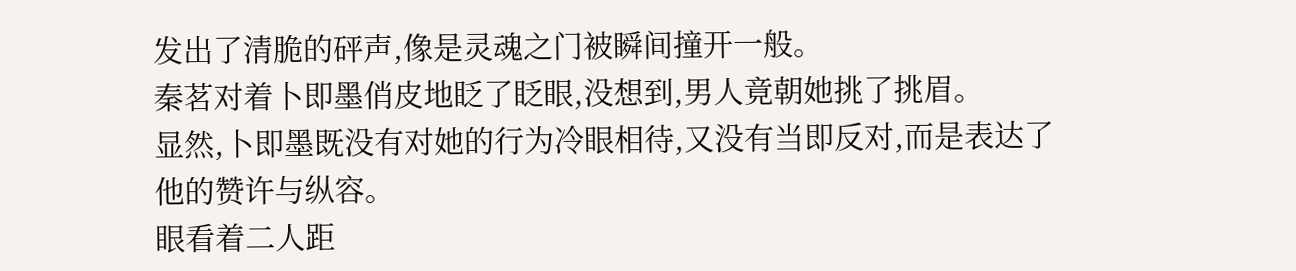发出了清脆的砰声,像是灵魂之门被瞬间撞开一般。
秦茗对着卜即墨俏皮地眨了眨眼,没想到,男人竟朝她挑了挑眉。
显然,卜即墨既没有对她的行为冷眼相待,又没有当即反对,而是表达了他的赞许与纵容。
眼看着二人距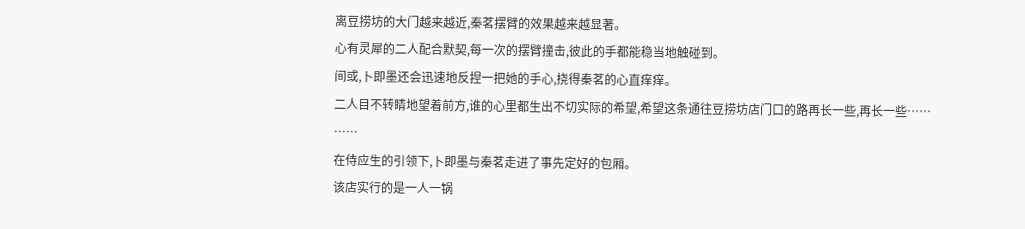离豆捞坊的大门越来越近,秦茗摆臂的效果越来越显著。
心有灵犀的二人配合默契,每一次的摆臂撞击,彼此的手都能稳当地触碰到。
间或,卜即墨还会迅速地反捏一把她的手心,挠得秦茗的心直痒痒。
二人目不转睛地望着前方,谁的心里都生出不切实际的希望,希望这条通往豆捞坊店门口的路再长一些,再长一些……
……
在侍应生的引领下,卜即墨与秦茗走进了事先定好的包厢。
该店实行的是一人一锅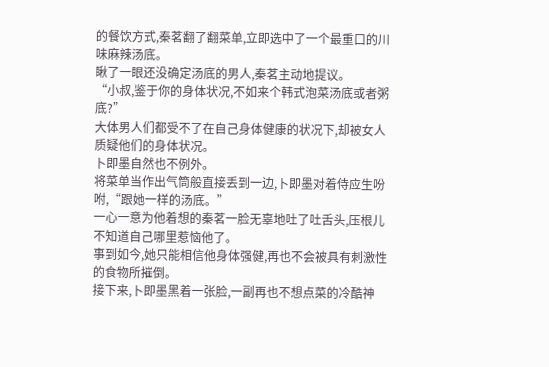的餐饮方式,秦茗翻了翻菜单,立即选中了一个最重口的川味麻辣汤底。
瞅了一眼还没确定汤底的男人,秦茗主动地提议。
“小叔,鉴于你的身体状况,不如来个韩式泡菜汤底或者粥底?”
大体男人们都受不了在自己身体健康的状况下,却被女人质疑他们的身体状况。
卜即墨自然也不例外。
将菜单当作出气筒般直接丢到一边,卜即墨对着侍应生吩咐,“跟她一样的汤底。”
一心一意为他着想的秦茗一脸无辜地吐了吐舌头,压根儿不知道自己哪里惹恼他了。
事到如今,她只能相信他身体强健,再也不会被具有刺激性的食物所摧倒。
接下来,卜即墨黑着一张脸,一副再也不想点菜的冷酷神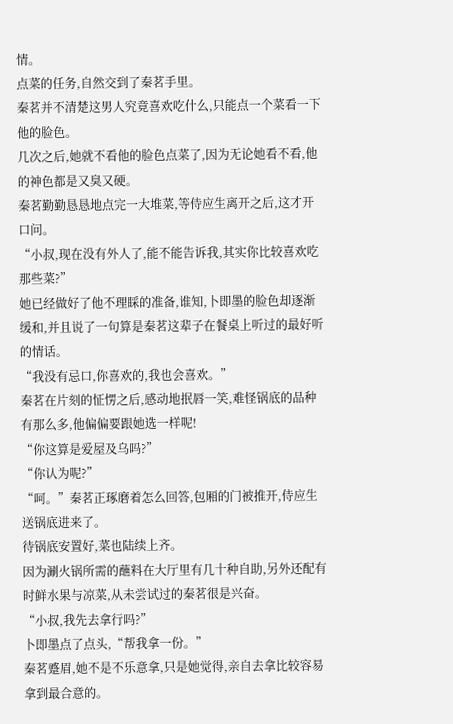情。
点菜的任务,自然交到了秦茗手里。
秦茗并不清楚这男人究竟喜欢吃什么,只能点一个菜看一下他的脸色。
几次之后,她就不看他的脸色点菜了,因为无论她看不看,他的神色都是又臭又硬。
秦茗勤勤恳恳地点完一大堆菜,等侍应生离开之后,这才开口问。
“小叔,现在没有外人了,能不能告诉我,其实你比较喜欢吃那些菜?”
她已经做好了他不理睬的准备,谁知,卜即墨的脸色却逐渐缓和,并且说了一句算是秦茗这辈子在餐桌上听过的最好听的情话。
“我没有忌口,你喜欢的,我也会喜欢。”
秦茗在片刻的怔愣之后,感动地抿唇一笑,难怪锅底的品种有那么多,他偏偏要跟她选一样呢!
“你这算是爱屋及乌吗?”
“你认为呢?”
“呵。”秦茗正琢磨着怎么回答,包厢的门被推开,侍应生送锅底进来了。
待锅底安置好,菜也陆续上齐。
因为涮火锅所需的蘸料在大厅里有几十种自助,另外还配有时鲜水果与凉菜,从未尝试过的秦茗很是兴奋。
“小叔,我先去拿行吗?”
卜即墨点了点头,“帮我拿一份。”
秦茗蹙眉,她不是不乐意拿,只是她觉得,亲自去拿比较容易拿到最合意的。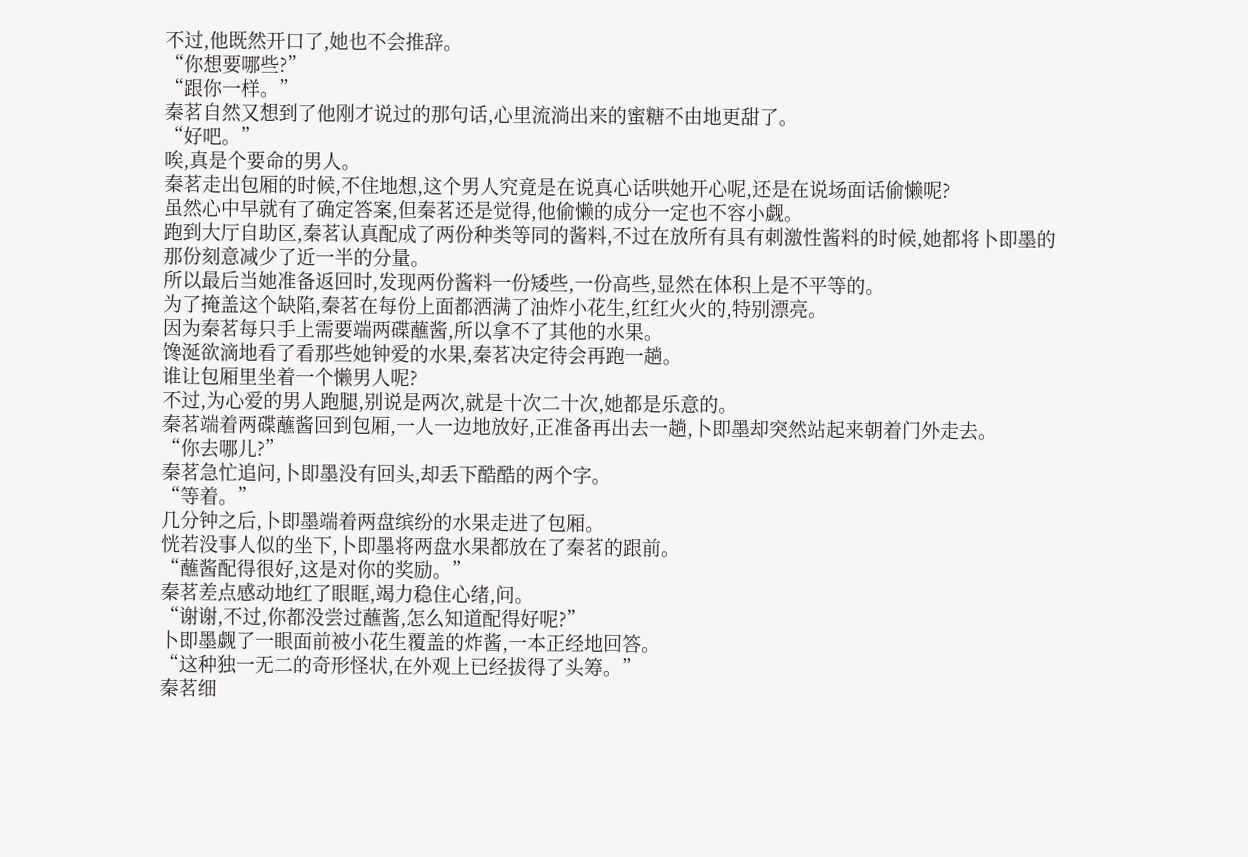不过,他既然开口了,她也不会推辞。
“你想要哪些?”
“跟你一样。”
秦茗自然又想到了他刚才说过的那句话,心里流淌出来的蜜糖不由地更甜了。
“好吧。”
唉,真是个要命的男人。
秦茗走出包厢的时候,不住地想,这个男人究竟是在说真心话哄她开心呢,还是在说场面话偷懒呢?
虽然心中早就有了确定答案,但秦茗还是觉得,他偷懒的成分一定也不容小觑。
跑到大厅自助区,秦茗认真配成了两份种类等同的酱料,不过在放所有具有刺激性酱料的时候,她都将卜即墨的那份刻意减少了近一半的分量。
所以最后当她准备返回时,发现两份酱料一份矮些,一份高些,显然在体积上是不平等的。
为了掩盖这个缺陷,秦茗在每份上面都洒满了油炸小花生,红红火火的,特别漂亮。
因为秦茗每只手上需要端两碟蘸酱,所以拿不了其他的水果。
馋涎欲滴地看了看那些她钟爱的水果,秦茗决定待会再跑一趟。
谁让包厢里坐着一个懒男人呢?
不过,为心爱的男人跑腿,别说是两次,就是十次二十次,她都是乐意的。
秦茗端着两碟蘸酱回到包厢,一人一边地放好,正准备再出去一趟,卜即墨却突然站起来朝着门外走去。
“你去哪儿?”
秦茗急忙追问,卜即墨没有回头,却丢下酷酷的两个字。
“等着。”
几分钟之后,卜即墨端着两盘缤纷的水果走进了包厢。
恍若没事人似的坐下,卜即墨将两盘水果都放在了秦茗的跟前。
“蘸酱配得很好,这是对你的奖励。”
秦茗差点感动地红了眼眶,竭力稳住心绪,问。
“谢谢,不过,你都没尝过蘸酱,怎么知道配得好呢?”
卜即墨觑了一眼面前被小花生覆盖的炸酱,一本正经地回答。
“这种独一无二的奇形怪状,在外观上已经拔得了头筹。”
秦茗细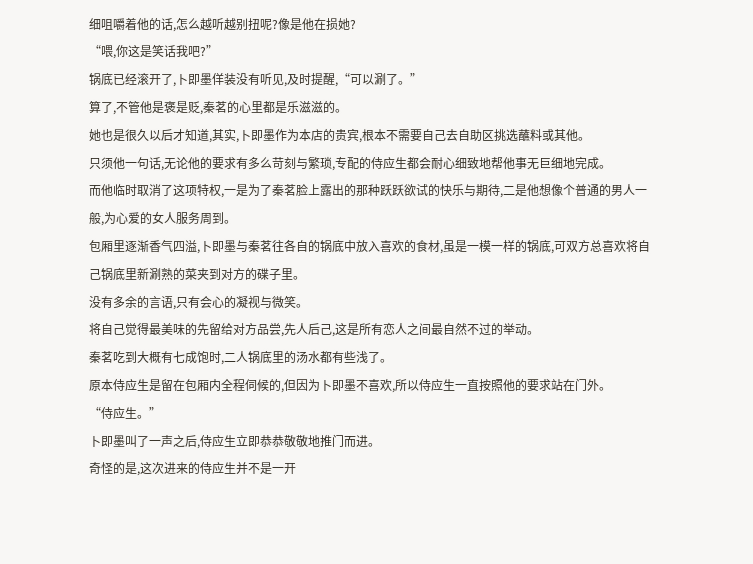细咀嚼着他的话,怎么越听越别扭呢?像是他在损她?
“喂,你这是笑话我吧?”
锅底已经滚开了,卜即墨佯装没有听见,及时提醒,“可以涮了。”
算了,不管他是褒是贬,秦茗的心里都是乐滋滋的。
她也是很久以后才知道,其实,卜即墨作为本店的贵宾,根本不需要自己去自助区挑选蘸料或其他。
只须他一句话,无论他的要求有多么苛刻与繁琐,专配的侍应生都会耐心细致地帮他事无巨细地完成。
而他临时取消了这项特权,一是为了秦茗脸上露出的那种跃跃欲试的快乐与期待,二是他想像个普通的男人一般,为心爱的女人服务周到。
包厢里逐渐香气四溢,卜即墨与秦茗往各自的锅底中放入喜欢的食材,虽是一模一样的锅底,可双方总喜欢将自己锅底里新涮熟的菜夹到对方的碟子里。
没有多余的言语,只有会心的凝视与微笑。
将自己觉得最美味的先留给对方品尝,先人后己,这是所有恋人之间最自然不过的举动。
秦茗吃到大概有七成饱时,二人锅底里的汤水都有些浅了。
原本侍应生是留在包厢内全程伺候的,但因为卜即墨不喜欢,所以侍应生一直按照他的要求站在门外。
“侍应生。”
卜即墨叫了一声之后,侍应生立即恭恭敬敬地推门而进。
奇怪的是,这次进来的侍应生并不是一开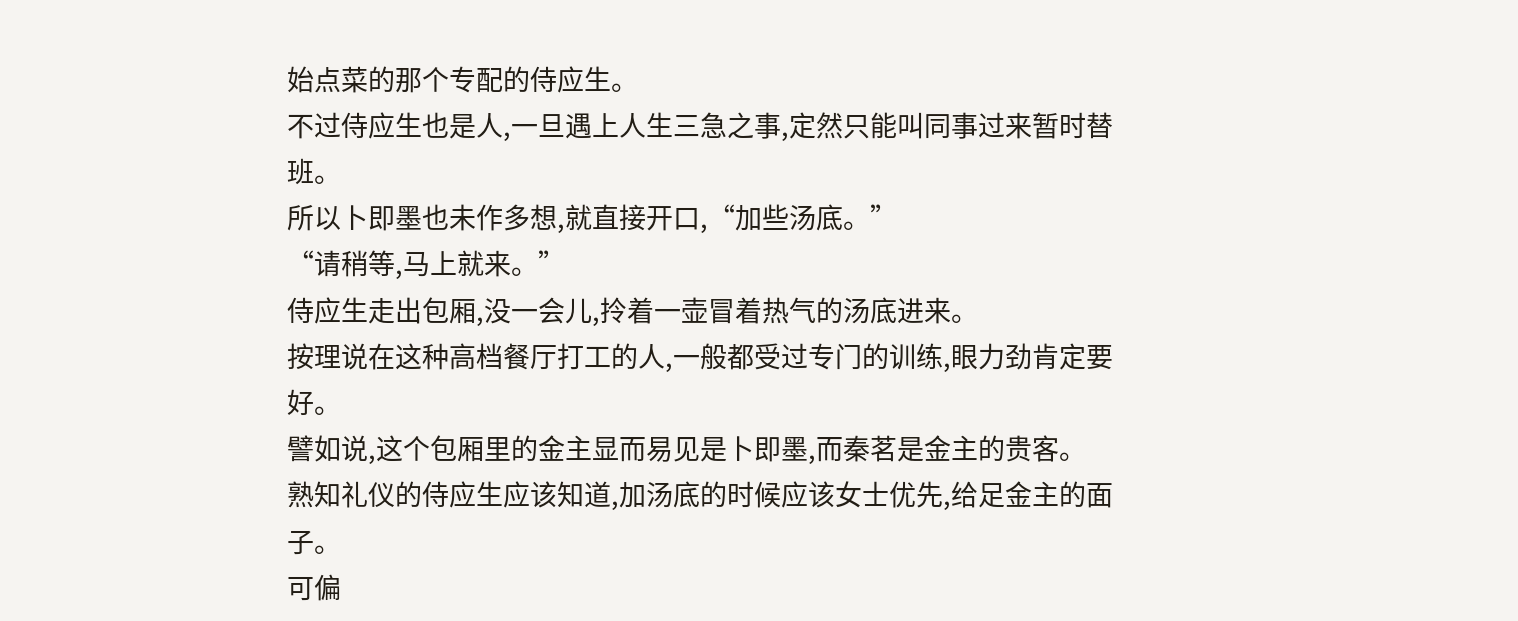始点菜的那个专配的侍应生。
不过侍应生也是人,一旦遇上人生三急之事,定然只能叫同事过来暂时替班。
所以卜即墨也未作多想,就直接开口,“加些汤底。”
“请稍等,马上就来。”
侍应生走出包厢,没一会儿,拎着一壶冒着热气的汤底进来。
按理说在这种高档餐厅打工的人,一般都受过专门的训练,眼力劲肯定要好。
譬如说,这个包厢里的金主显而易见是卜即墨,而秦茗是金主的贵客。
熟知礼仪的侍应生应该知道,加汤底的时候应该女士优先,给足金主的面子。
可偏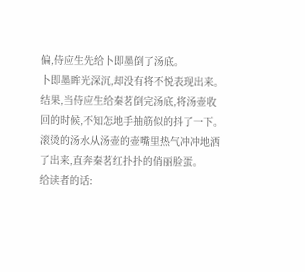偏,侍应生先给卜即墨倒了汤底。
卜即墨眸光深沉,却没有将不悦表现出来。
结果,当侍应生给秦茗倒完汤底,将汤壶收回的时候,不知怎地手抽筋似的抖了一下。
滚烫的汤水从汤壶的壶嘴里热气冲冲地洒了出来,直奔秦茗红扑扑的俏丽脸蛋。
给读者的话: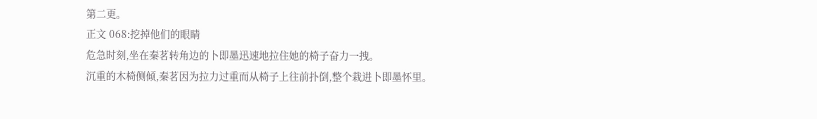第二更。
正文 068:挖掉他们的眼睛
危急时刻,坐在秦茗转角边的卜即墨迅速地拉住她的椅子奋力一拽。
沉重的木椅侧倾,秦茗因为拉力过重而从椅子上往前扑倒,整个栽进卜即墨怀里。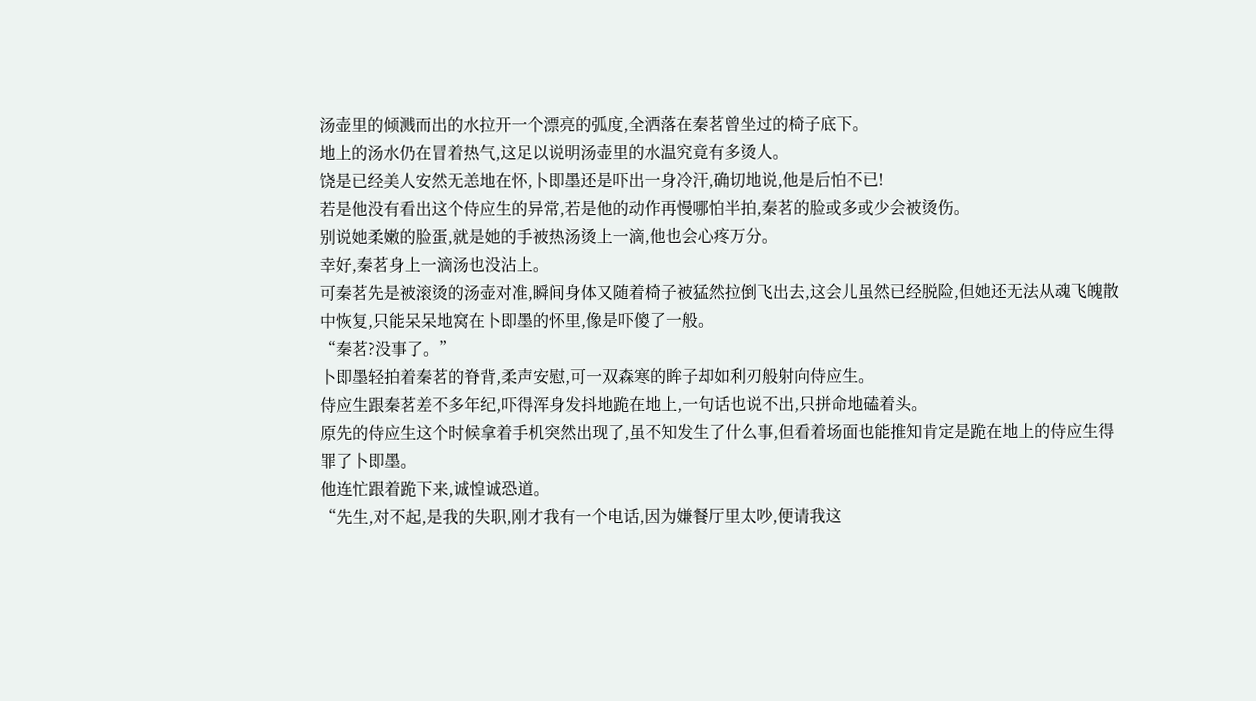汤壶里的倾溅而出的水拉开一个漂亮的弧度,全洒落在秦茗曾坐过的椅子底下。
地上的汤水仍在冒着热气,这足以说明汤壶里的水温究竟有多烫人。
饶是已经美人安然无恙地在怀,卜即墨还是吓出一身冷汗,确切地说,他是后怕不已!
若是他没有看出这个侍应生的异常,若是他的动作再慢哪怕半拍,秦茗的脸或多或少会被烫伤。
别说她柔嫩的脸蛋,就是她的手被热汤烫上一滴,他也会心疼万分。
幸好,秦茗身上一滴汤也没沾上。
可秦茗先是被滚烫的汤壶对准,瞬间身体又随着椅子被猛然拉倒飞出去,这会儿虽然已经脱险,但她还无法从魂飞魄散中恢复,只能呆呆地窝在卜即墨的怀里,像是吓傻了一般。
“秦茗?没事了。”
卜即墨轻拍着秦茗的脊背,柔声安慰,可一双森寒的眸子却如利刃般射向侍应生。
侍应生跟秦茗差不多年纪,吓得浑身发抖地跪在地上,一句话也说不出,只拼命地磕着头。
原先的侍应生这个时候拿着手机突然出现了,虽不知发生了什么事,但看着场面也能推知肯定是跪在地上的侍应生得罪了卜即墨。
他连忙跟着跪下来,诚惶诚恐道。
“先生,对不起,是我的失职,刚才我有一个电话,因为嫌餐厅里太吵,便请我这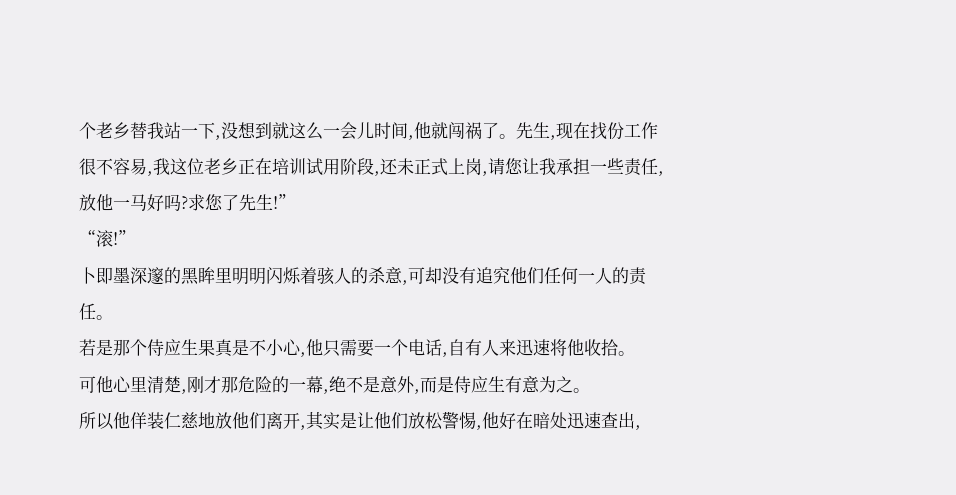个老乡替我站一下,没想到就这么一会儿时间,他就闯祸了。先生,现在找份工作很不容易,我这位老乡正在培训试用阶段,还未正式上岗,请您让我承担一些责任,放他一马好吗?求您了先生!”
“滚!”
卜即墨深邃的黑眸里明明闪烁着骇人的杀意,可却没有追究他们任何一人的责任。
若是那个侍应生果真是不小心,他只需要一个电话,自有人来迅速将他收拾。
可他心里清楚,刚才那危险的一幕,绝不是意外,而是侍应生有意为之。
所以他佯装仁慈地放他们离开,其实是让他们放松警惕,他好在暗处迅速查出,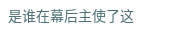是谁在幕后主使了这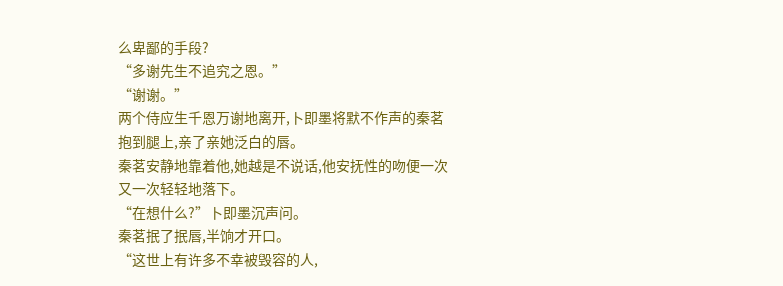么卑鄙的手段?
“多谢先生不追究之恩。”
“谢谢。”
两个侍应生千恩万谢地离开,卜即墨将默不作声的秦茗抱到腿上,亲了亲她泛白的唇。
秦茗安静地靠着他,她越是不说话,他安抚性的吻便一次又一次轻轻地落下。
“在想什么?”卜即墨沉声问。
秦茗抿了抿唇,半饷才开口。
“这世上有许多不幸被毁容的人,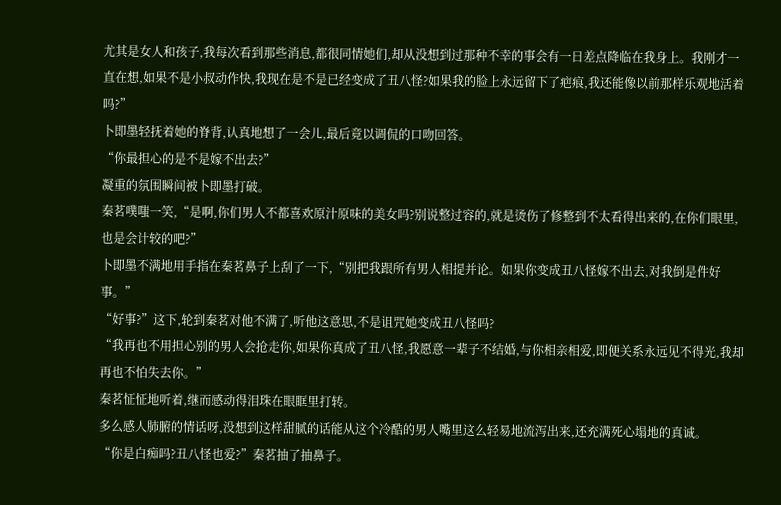尤其是女人和孩子,我每次看到那些消息,都很同情她们,却从没想到过那种不幸的事会有一日差点降临在我身上。我刚才一直在想,如果不是小叔动作快,我现在是不是已经变成了丑八怪?如果我的脸上永远留下了疤痕,我还能像以前那样乐观地活着吗?”
卜即墨轻抚着她的脊背,认真地想了一会儿,最后竟以调侃的口吻回答。
“你最担心的是不是嫁不出去?”
凝重的氛围瞬间被卜即墨打破。
秦茗噗嗤一笑,“是啊,你们男人不都喜欢原汁原味的美女吗?别说整过容的,就是烫伤了修整到不太看得出来的,在你们眼里,也是会计较的吧?”
卜即墨不满地用手指在秦茗鼻子上刮了一下,“别把我跟所有男人相提并论。如果你变成丑八怪嫁不出去,对我倒是件好事。”
“好事?”这下,轮到秦茗对他不满了,听他这意思,不是诅咒她变成丑八怪吗?
“我再也不用担心别的男人会抢走你,如果你真成了丑八怪,我愿意一辈子不结婚,与你相亲相爱,即便关系永远见不得光,我却再也不怕失去你。”
秦茗怔怔地听着,继而感动得泪珠在眼眶里打转。
多么感人肺腑的情话呀,没想到这样甜腻的话能从这个冷酷的男人嘴里这么轻易地流泻出来,还充满死心塌地的真诚。
“你是白痴吗?丑八怪也爱?”秦茗抽了抽鼻子。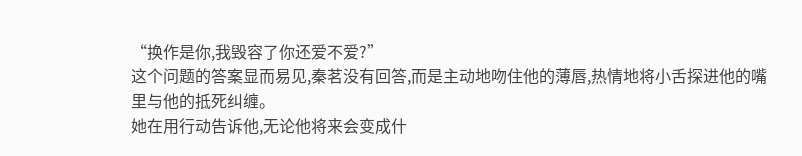“换作是你,我毁容了你还爱不爱?”
这个问题的答案显而易见,秦茗没有回答,而是主动地吻住他的薄唇,热情地将小舌探进他的嘴里与他的抵死纠缠。
她在用行动告诉他,无论他将来会变成什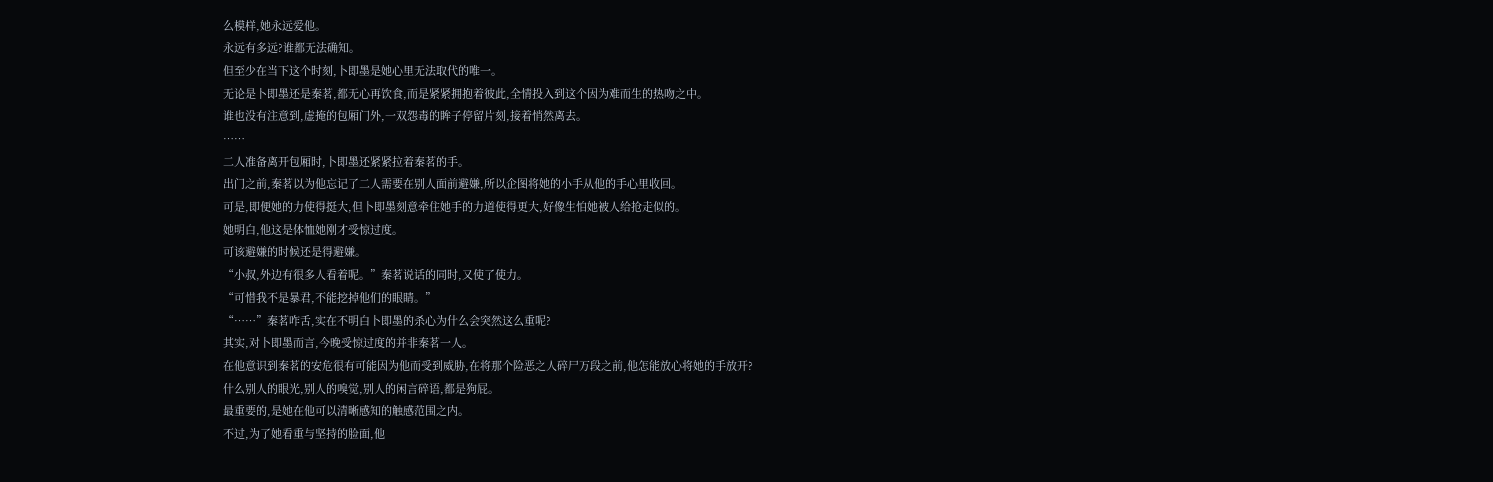么模样,她永远爱他。
永远有多远?谁都无法确知。
但至少在当下这个时刻,卜即墨是她心里无法取代的唯一。
无论是卜即墨还是秦茗,都无心再饮食,而是紧紧拥抱着彼此,全情投入到这个因为难而生的热吻之中。
谁也没有注意到,虚掩的包厢门外,一双怨毒的眸子停留片刻,接着悄然离去。
……
二人准备离开包厢时,卜即墨还紧紧拉着秦茗的手。
出门之前,秦茗以为他忘记了二人需要在别人面前避嫌,所以企图将她的小手从他的手心里收回。
可是,即便她的力使得挺大,但卜即墨刻意牵住她手的力道使得更大,好像生怕她被人给抢走似的。
她明白,他这是体恤她刚才受惊过度。
可该避嫌的时候还是得避嫌。
“小叔,外边有很多人看着呢。”秦茗说话的同时,又使了使力。
“可惜我不是暴君,不能挖掉他们的眼睛。”
“……”秦茗咋舌,实在不明白卜即墨的杀心为什么会突然这么重呢?
其实,对卜即墨而言,今晚受惊过度的并非秦茗一人。
在他意识到秦茗的安危很有可能因为他而受到威胁,在将那个险恶之人碎尸万段之前,他怎能放心将她的手放开?
什么别人的眼光,别人的嗅觉,别人的闲言碎语,都是狗屁。
最重要的,是她在他可以清晰感知的触感范围之内。
不过,为了她看重与坚持的脸面,他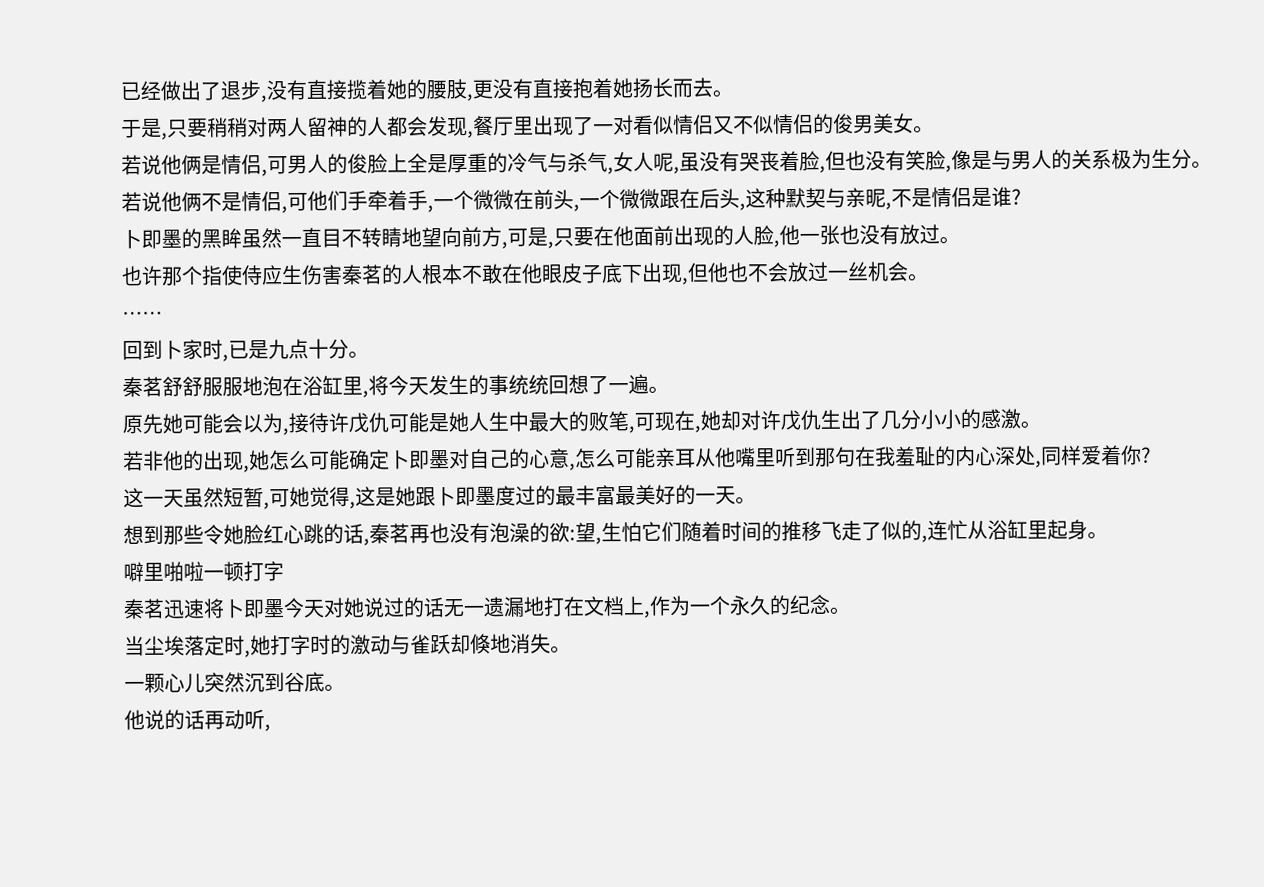已经做出了退步,没有直接揽着她的腰肢,更没有直接抱着她扬长而去。
于是,只要稍稍对两人留神的人都会发现,餐厅里出现了一对看似情侣又不似情侣的俊男美女。
若说他俩是情侣,可男人的俊脸上全是厚重的冷气与杀气,女人呢,虽没有哭丧着脸,但也没有笑脸,像是与男人的关系极为生分。
若说他俩不是情侣,可他们手牵着手,一个微微在前头,一个微微跟在后头,这种默契与亲昵,不是情侣是谁?
卜即墨的黑眸虽然一直目不转睛地望向前方,可是,只要在他面前出现的人脸,他一张也没有放过。
也许那个指使侍应生伤害秦茗的人根本不敢在他眼皮子底下出现,但他也不会放过一丝机会。
……
回到卜家时,已是九点十分。
秦茗舒舒服服地泡在浴缸里,将今天发生的事统统回想了一遍。
原先她可能会以为,接待许戊仇可能是她人生中最大的败笔,可现在,她却对许戊仇生出了几分小小的感激。
若非他的出现,她怎么可能确定卜即墨对自己的心意,怎么可能亲耳从他嘴里听到那句在我羞耻的内心深处,同样爱着你?
这一天虽然短暂,可她觉得,这是她跟卜即墨度过的最丰富最美好的一天。
想到那些令她脸红心跳的话,秦茗再也没有泡澡的欲:望,生怕它们随着时间的推移飞走了似的,连忙从浴缸里起身。
噼里啪啦一顿打字
秦茗迅速将卜即墨今天对她说过的话无一遗漏地打在文档上,作为一个永久的纪念。
当尘埃落定时,她打字时的激动与雀跃却倏地消失。
一颗心儿突然沉到谷底。
他说的话再动听,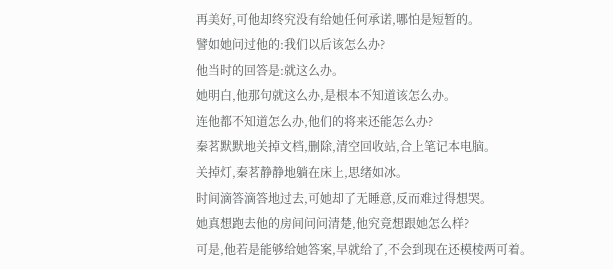再美好,可他却终究没有给她任何承诺,哪怕是短暂的。
譬如她问过他的:我们以后该怎么办?
他当时的回答是:就这么办。
她明白,他那句就这么办,是根本不知道该怎么办。
连他都不知道怎么办,他们的将来还能怎么办?
秦茗默默地关掉文档,删除,清空回收站,合上笔记本电脑。
关掉灯,秦茗静静地躺在床上,思绪如冰。
时间滴答滴答地过去,可她却了无睡意,反而难过得想哭。
她真想跑去他的房间问问清楚,他究竟想跟她怎么样?
可是,他若是能够给她答案,早就给了,不会到现在还模棱两可着。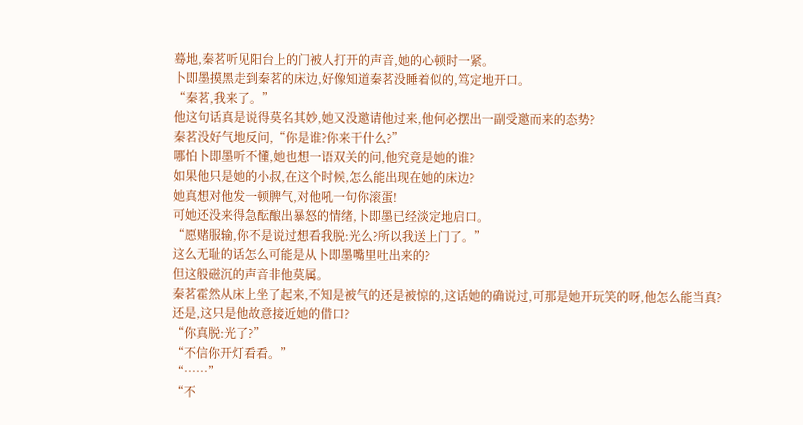蓦地,秦茗听见阳台上的门被人打开的声音,她的心顿时一紧。
卜即墨摸黑走到秦茗的床边,好像知道秦茗没睡着似的,笃定地开口。
“秦茗,我来了。”
他这句话真是说得莫名其妙,她又没邀请他过来,他何必摆出一副受邀而来的态势?
秦茗没好气地反问,“你是谁?你来干什么?”
哪怕卜即墨听不懂,她也想一语双关的问,他究竟是她的谁?
如果他只是她的小叔,在这个时候,怎么能出现在她的床边?
她真想对他发一顿脾气,对他吼一句你滚蛋!
可她还没来得急酝酿出暴怒的情绪,卜即墨已经淡定地启口。
“愿赌服输,你不是说过想看我脱:光么?所以我送上门了。”
这么无耻的话怎么可能是从卜即墨嘴里吐出来的?
但这般磁沉的声音非他莫属。
秦茗霍然从床上坐了起来,不知是被气的还是被惊的,这话她的确说过,可那是她开玩笑的呀,他怎么能当真?
还是,这只是他故意接近她的借口?
“你真脱:光了?”
“不信你开灯看看。”
“……”
“不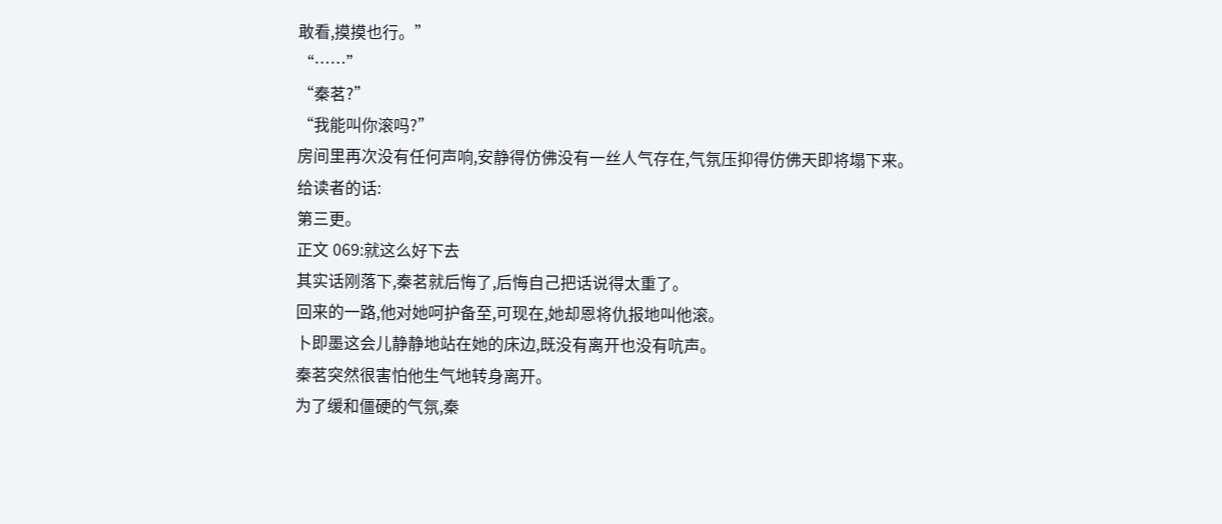敢看,摸摸也行。”
“……”
“秦茗?”
“我能叫你滚吗?”
房间里再次没有任何声响,安静得仿佛没有一丝人气存在,气氛压抑得仿佛天即将塌下来。
给读者的话:
第三更。
正文 069:就这么好下去
其实话刚落下,秦茗就后悔了,后悔自己把话说得太重了。
回来的一路,他对她呵护备至,可现在,她却恩将仇报地叫他滚。
卜即墨这会儿静静地站在她的床边,既没有离开也没有吭声。
秦茗突然很害怕他生气地转身离开。
为了缓和僵硬的气氛,秦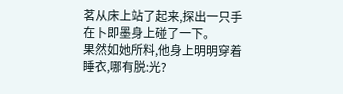茗从床上站了起来,探出一只手在卜即墨身上碰了一下。
果然如她所料,他身上明明穿着睡衣,哪有脱:光?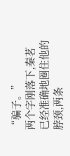“骗子。”
两个字刚落下,秦茗已经准确地圈住他的脖颈,两条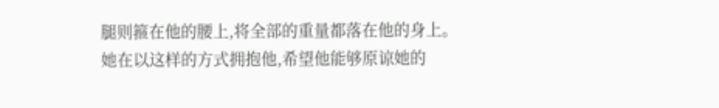腿则箍在他的腰上,将全部的重量都落在他的身上。
她在以这样的方式拥抱他,希望他能够原谅她的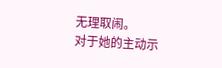无理取闹。
对于她的主动示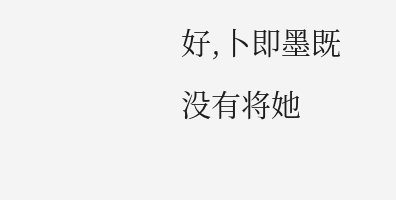好,卜即墨既没有将她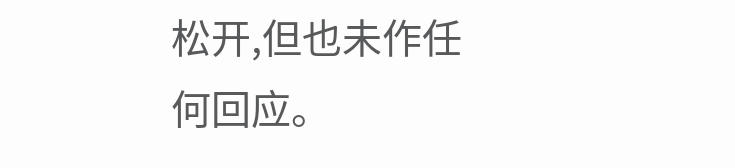松开,但也未作任何回应。